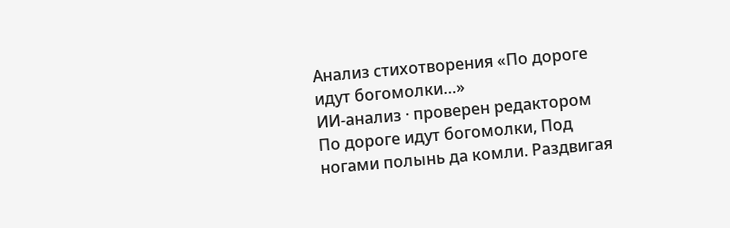Анализ стихотворения «По дороге идут богомолки…»
ИИ-анализ · проверен редактором
По дороге идут богомолки, Под ногами полынь да комли. Раздвигая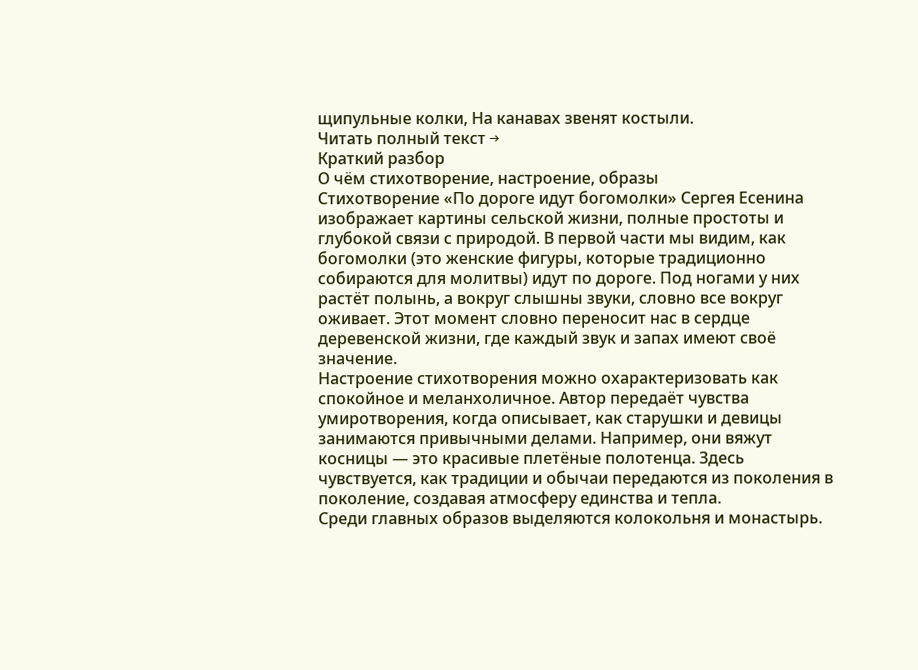щипульные колки, На канавах звенят костыли.
Читать полный текст →
Краткий разбор
О чём стихотворение, настроение, образы
Стихотворение «По дороге идут богомолки» Сергея Есенина изображает картины сельской жизни, полные простоты и глубокой связи с природой. В первой части мы видим, как богомолки (это женские фигуры, которые традиционно собираются для молитвы) идут по дороге. Под ногами у них растёт полынь, а вокруг слышны звуки, словно все вокруг оживает. Этот момент словно переносит нас в сердце деревенской жизни, где каждый звук и запах имеют своё значение.
Настроение стихотворения можно охарактеризовать как спокойное и меланхоличное. Автор передаёт чувства умиротворения, когда описывает, как старушки и девицы занимаются привычными делами. Например, они вяжут косницы — это красивые плетёные полотенца. Здесь чувствуется, как традиции и обычаи передаются из поколения в поколение, создавая атмосферу единства и тепла.
Среди главных образов выделяются колокольня и монастырь.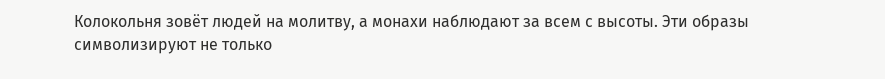Колокольня зовёт людей на молитву, а монахи наблюдают за всем с высоты. Эти образы символизируют не только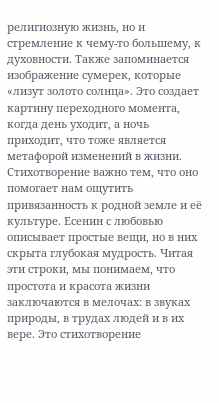религиозную жизнь, но и стремление к чему-то большему, к духовности. Также запоминается изображение сумерек, которые «лизут золото солнца». Это создает картину переходного момента, когда день уходит, а ночь приходит, что тоже является метафорой изменений в жизни.
Стихотворение важно тем, что оно помогает нам ощутить привязанность к родной земле и её культуре. Есенин с любовью описывает простые вещи, но в них скрыта глубокая мудрость. Читая эти строки, мы понимаем, что простота и красота жизни заключаются в мелочах: в звуках природы, в трудах людей и в их вере. Это стихотворение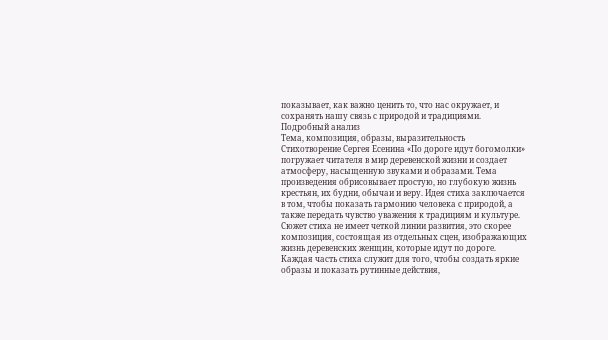показывает, как важно ценить то, что нас окружает, и сохранять нашу связь с природой и традициями.
Подробный анализ
Тема, композиция, образы, выразительность
Стихотворение Сергея Есенина «По дороге идут богомолки» погружает читателя в мир деревенской жизни и создает атмосферу, насыщенную звуками и образами. Тема произведения обрисовывает простую, но глубокую жизнь крестьян, их будни, обычаи и веру. Идея стиха заключается в том, чтобы показать гармонию человека с природой, а также передать чувство уважения к традициям и культуре.
Сюжет стиха не имеет четкой линии развития, это скорее композиция, состоящая из отдельных сцен, изображающих жизнь деревенских женщин, которые идут по дороге. Каждая часть стиха служит для того, чтобы создать яркие образы и показать рутинные действия,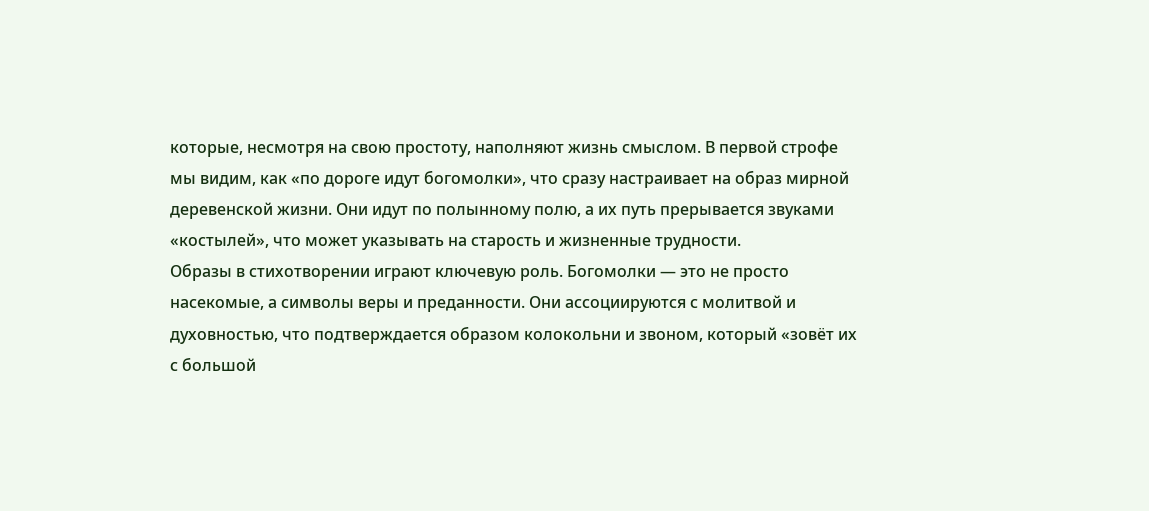которые, несмотря на свою простоту, наполняют жизнь смыслом. В первой строфе мы видим, как «по дороге идут богомолки», что сразу настраивает на образ мирной деревенской жизни. Они идут по полынному полю, а их путь прерывается звуками «костылей», что может указывать на старость и жизненные трудности.
Образы в стихотворении играют ключевую роль. Богомолки — это не просто насекомые, а символы веры и преданности. Они ассоциируются с молитвой и духовностью, что подтверждается образом колокольни и звоном, который «зовёт их с большой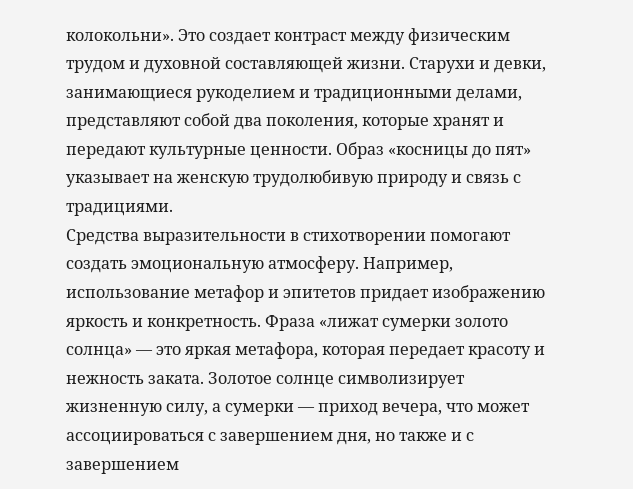колокольни». Это создает контраст между физическим трудом и духовной составляющей жизни. Старухи и девки, занимающиеся рукоделием и традиционными делами, представляют собой два поколения, которые хранят и передают культурные ценности. Образ «косницы до пят» указывает на женскую трудолюбивую природу и связь с традициями.
Средства выразительности в стихотворении помогают создать эмоциональную атмосферу. Например, использование метафор и эпитетов придает изображению яркость и конкретность. Фраза «лижат сумерки золото солнца» — это яркая метафора, которая передает красоту и нежность заката. Золотое солнце символизирует жизненную силу, а сумерки — приход вечера, что может ассоциироваться с завершением дня, но также и с завершением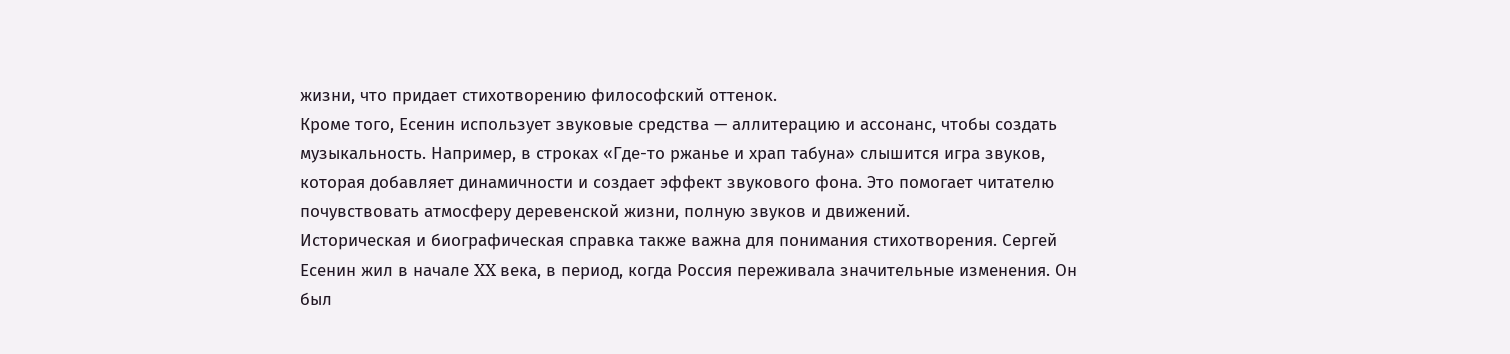жизни, что придает стихотворению философский оттенок.
Кроме того, Есенин использует звуковые средства — аллитерацию и ассонанс, чтобы создать музыкальность. Например, в строках «Где-то ржанье и храп табуна» слышится игра звуков, которая добавляет динамичности и создает эффект звукового фона. Это помогает читателю почувствовать атмосферу деревенской жизни, полную звуков и движений.
Историческая и биографическая справка также важна для понимания стихотворения. Сергей Есенин жил в начале XX века, в период, когда Россия переживала значительные изменения. Он был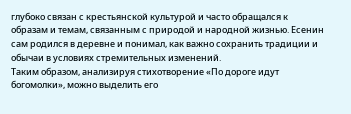глубоко связан с крестьянской культурой и часто обращался к образам и темам, связанным с природой и народной жизнью. Есенин сам родился в деревне и понимал, как важно сохранить традиции и обычаи в условиях стремительных изменений.
Таким образом, анализируя стихотворение «По дороге идут богомолки», можно выделить его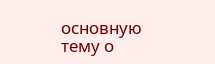основную тему о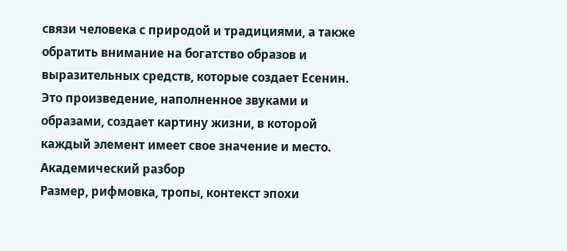связи человека с природой и традициями, а также обратить внимание на богатство образов и выразительных средств, которые создает Есенин. Это произведение, наполненное звуками и образами, создает картину жизни, в которой каждый элемент имеет свое значение и место.
Академический разбор
Размер, рифмовка, тропы, контекст эпохи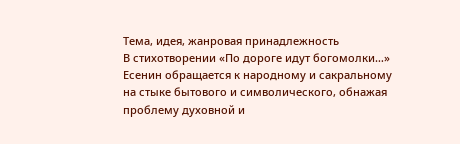Тема, идея, жанровая принадлежность
В стихотворении «По дороге идут богомолки…» Есенин обращается к народному и сакральному на стыке бытового и символического, обнажая проблему духовной и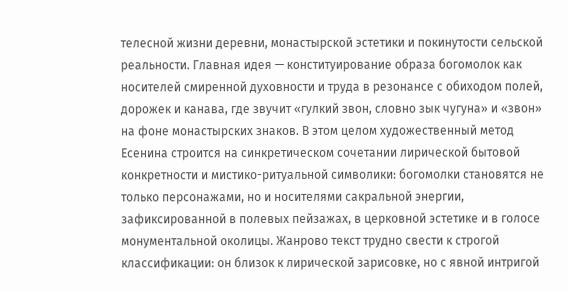телесной жизни деревни, монастырской эстетики и покинутости сельской реальности. Главная идея — конституирование образа богомолок как носителей смиренной духовности и труда в резонансе с обиходом полей, дорожек и канава, где звучит «гулкий звон, словно зык чугуна» и «звон» на фоне монастырских знаков. В этом целом художественный метод Есенина строится на синкретическом сочетании лирической бытовой конкретности и мистико-ритуальной символики: богомолки становятся не только персонажами, но и носителями сакральной энергии, зафиксированной в полевых пейзажах, в церковной эстетике и в голосе монументальной околицы. Жанрово текст трудно свести к строгой классификации: он близок к лирической зарисовке, но с явной интригой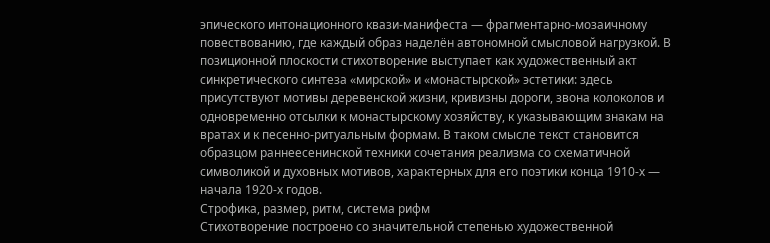эпического интонационного квази-манифеста — фрагментарно-мозаичному повествованию, где каждый образ наделён автономной смысловой нагрузкой. В позиционной плоскости стихотворение выступает как художественный акт синкретического синтеза «мирской» и «монастырской» эстетики: здесь присутствуют мотивы деревенской жизни, кривизны дороги, звона колоколов и одновременно отсылки к монастырскому хозяйству, к указывающим знакам на вратах и к песенно-ритуальным формам. В таком смысле текст становится образцом раннеесенинской техники сочетания реализма со схематичной символикой и духовных мотивов, характерных для его поэтики конца 1910-х — начала 1920-х годов.
Строфика, размер, ритм, система рифм
Стихотворение построено со значительной степенью художественной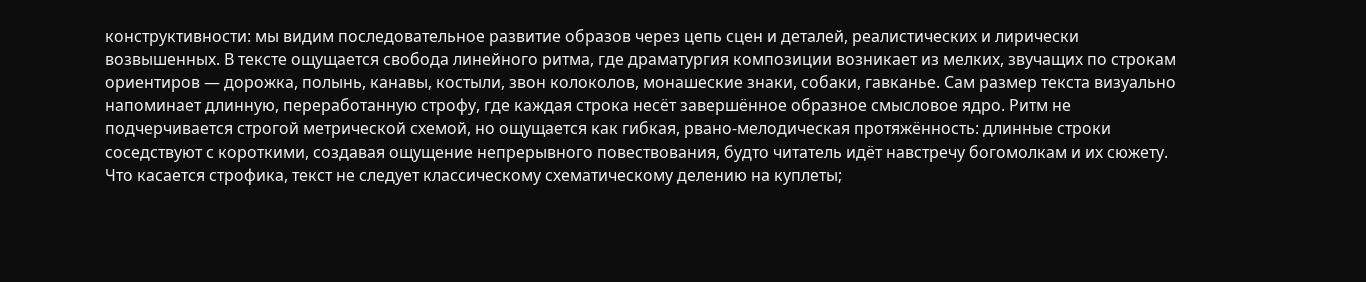конструктивности: мы видим последовательное развитие образов через цепь сцен и деталей, реалистических и лирически возвышенных. В тексте ощущается свобода линейного ритма, где драматургия композиции возникает из мелких, звучащих по строкам ориентиров — дорожка, полынь, канавы, костыли, звон колоколов, монашеские знаки, собаки, гавканье. Сам размер текста визуально напоминает длинную, переработанную строфу, где каждая строка несёт завершённое образное смысловое ядро. Ритм не подчерчивается строгой метрической схемой, но ощущается как гибкая, рвано-мелодическая протяжённость: длинные строки соседствуют с короткими, создавая ощущение непрерывного повествования, будто читатель идёт навстречу богомолкам и их сюжету. Что касается строфика, текст не следует классическому схематическому делению на куплеты;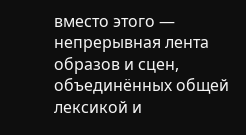вместо этого — непрерывная лента образов и сцен, объединённых общей лексикой и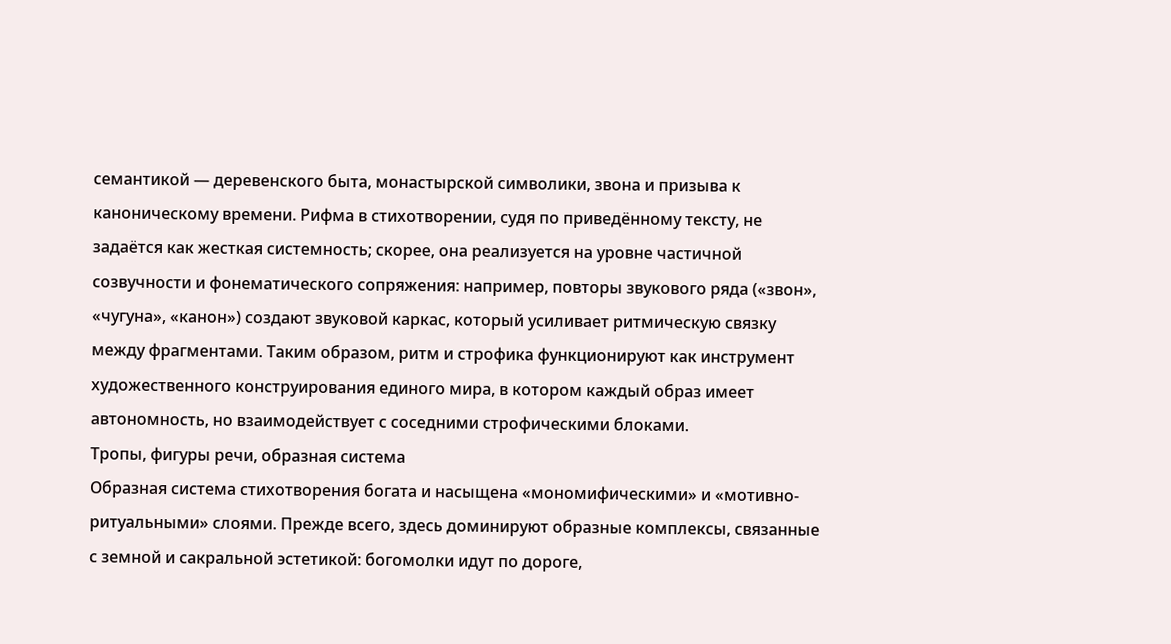семантикой — деревенского быта, монастырской символики, звона и призыва к каноническому времени. Рифма в стихотворении, судя по приведённому тексту, не задаётся как жесткая системность; скорее, она реализуется на уровне частичной созвучности и фонематического сопряжения: например, повторы звукового ряда («звон», «чугуна», «канон») создают звуковой каркас, который усиливает ритмическую связку между фрагментами. Таким образом, ритм и строфика функционируют как инструмент художественного конструирования единого мира, в котором каждый образ имеет автономность, но взаимодействует с соседними строфическими блоками.
Тропы, фигуры речи, образная система
Образная система стихотворения богата и насыщена «мономифическими» и «мотивно-ритуальными» слоями. Прежде всего, здесь доминируют образные комплексы, связанные с земной и сакральной эстетикой: богомолки идут по дороге,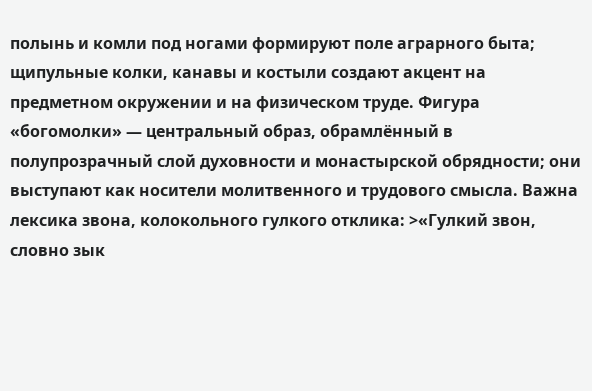полынь и комли под ногами формируют поле аграрного быта; щипульные колки, канавы и костыли создают акцент на предметном окружении и на физическом труде. Фигура «богомолки» — центральный образ, обрамлённый в полупрозрачный слой духовности и монастырской обрядности; они выступают как носители молитвенного и трудового смысла. Важна лексика звона, колокольного гулкого отклика: >«Гулкий звон, словно зык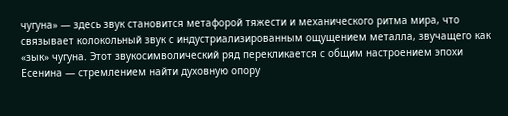чугуна» — здесь звук становится метафорой тяжести и механического ритма мира, что связывает колокольный звук с индустриализированным ощущением металла, звучащего как «зык» чугуна. Этот звукосимволический ряд перекликается с общим настроением эпохи Есенина — стремлением найти духовную опору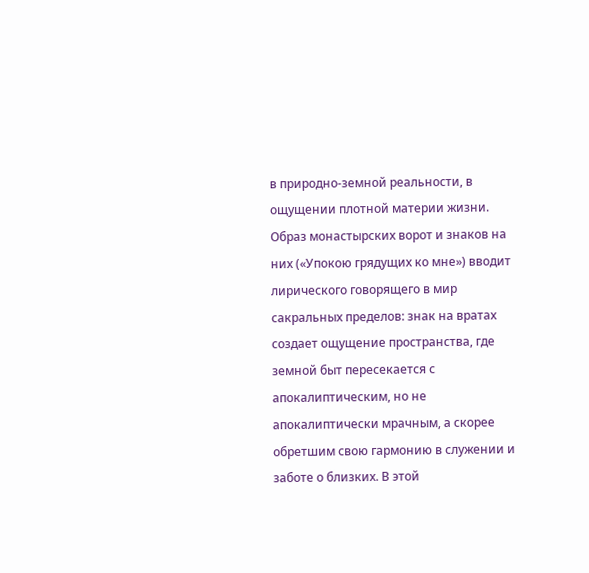в природно-земной реальности, в ощущении плотной материи жизни. Образ монастырских ворот и знаков на них («Упокою грядущих ко мне») вводит лирического говорящего в мир сакральных пределов: знак на вратах создает ощущение пространства, где земной быт пересекается с апокалиптическим, но не апокалиптически мрачным, а скорее обретшим свою гармонию в служении и заботе о близких. В этой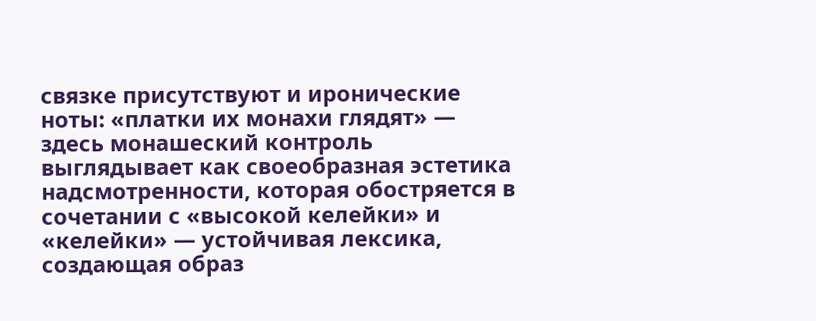связке присутствуют и иронические ноты: «платки их монахи глядят» — здесь монашеский контроль выглядывает как своеобразная эстетика надсмотренности, которая обостряется в сочетании с «высокой келейки» и «келейки» — устойчивая лексика, создающая образ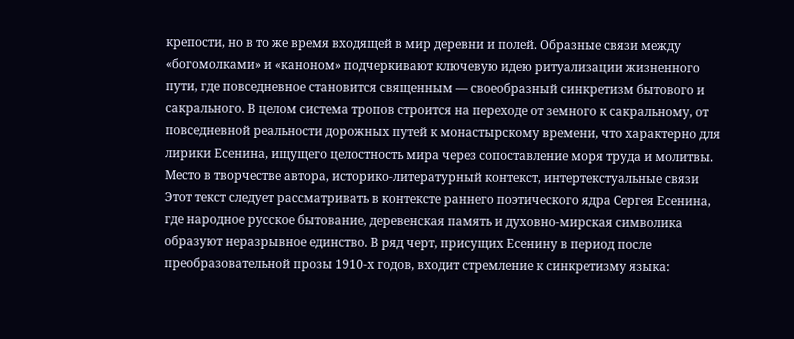крепости, но в то же время входящей в мир деревни и полей. Образные связи между «богомолками» и «каноном» подчеркивают ключевую идею ритуализации жизненного пути, где повседневное становится священным — своеобразный синкретизм бытового и сакрального. В целом система тропов строится на переходе от земного к сакральному, от повседневной реальности дорожных путей к монастырскому времени, что характерно для лирики Есенина, ищущего целостность мира через сопоставление моря труда и молитвы.
Место в творчестве автора, историко-литературный контекст, интертекстуальные связи
Этот текст следует рассматривать в контексте раннего поэтического ядра Сергея Есенина, где народное русское бытование, деревенская память и духовно-мирская символика образуют неразрывное единство. В ряд черт, присущих Есенину в период после преобразовательной прозы 1910-х годов, входит стремление к синкретизму языка: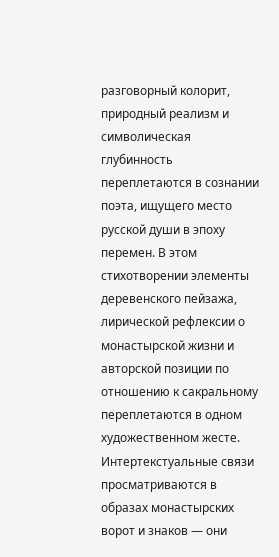разговорный колорит, природный реализм и символическая глубинность переплетаются в сознании поэта, ищущего место русской души в эпоху перемен. В этом стихотворении элементы деревенского пейзажа, лирической рефлексии о монастырской жизни и авторской позиции по отношению к сакральному переплетаются в одном художественном жесте. Интертекстуальные связи просматриваются в образах монастырских ворот и знаков — они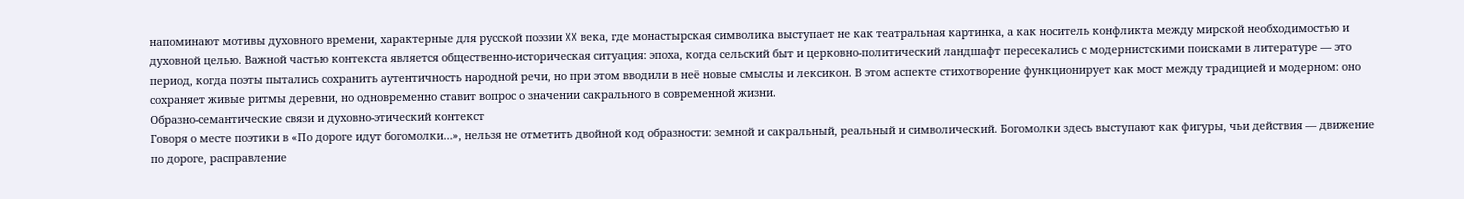напоминают мотивы духовного времени, характерные для русской поэзии XX века, где монастырская символика выступает не как театральная картинка, а как носитель конфликта между мирской необходимостью и духовной целью. Важной частью контекста является общественно-историческая ситуация: эпоха, когда сельский быт и церковно-политический ландшафт пересекались с модернистскими поисками в литературе — это период, когда поэты пытались сохранить аутентичность народной речи, но при этом вводили в неё новые смыслы и лексикон. В этом аспекте стихотворение функционирует как мост между традицией и модерном: оно сохраняет живые ритмы деревни, но одновременно ставит вопрос о значении сакрального в современной жизни.
Образно-семантические связи и духовно-этический контекст
Говоря о месте поэтики в «По дороге идут богомолки…», нельзя не отметить двойной код образности: земной и сакральный, реальный и символический. Богомолки здесь выступают как фигуры, чьи действия — движение по дороге, расправление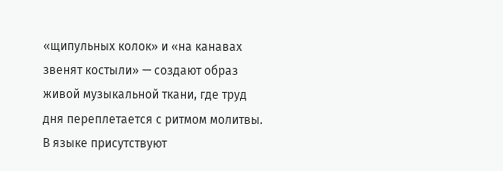«щипульных колок» и «на канавах звенят костыли» — создают образ живой музыкальной ткани, где труд дня переплетается с ритмом молитвы. В языке присутствуют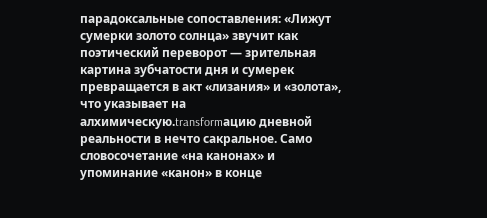парадоксальные сопоставления: «Лижут сумерки золото солнца» звучит как поэтический переворот — зрительная картина зубчатости дня и сумерек превращается в акт «лизания» и «золота», что указывает на алхимическую.transformацию дневной реальности в нечто сакральное. Само словосочетание «на канонах» и упоминание «канон» в конце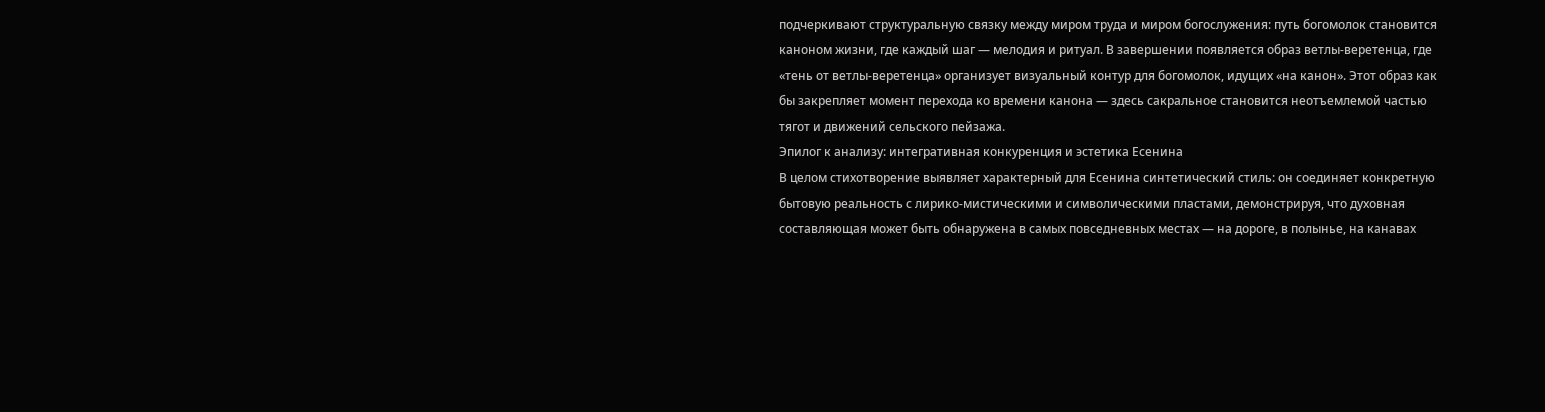подчеркивают структуральную связку между миром труда и миром богослужения: путь богомолок становится каноном жизни, где каждый шаг — мелодия и ритуал. В завершении появляется образ ветлы-веретенца, где «тень от ветлы-веретенца» организует визуальный контур для богомолок, идущих «на канон». Этот образ как бы закрепляет момент перехода ко времени канона — здесь сакральное становится неотъемлемой частью тягот и движений сельского пейзажа.
Эпилог к анализу: интегративная конкуренция и эстетика Есенина
В целом стихотворение выявляет характерный для Есенина синтетический стиль: он соединяет конкретную бытовую реальность с лирико-мистическими и символическими пластами, демонстрируя, что духовная составляющая может быть обнаружена в самых повседневных местах — на дороге, в полынье, на канавах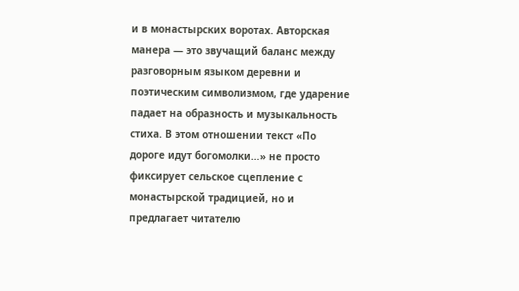и в монастырских воротах. Авторская манера — это звучащий баланс между разговорным языком деревни и поэтическим символизмом, где ударение падает на образность и музыкальность стиха. В этом отношении текст «По дороге идут богомолки…» не просто фиксирует сельское сцепление с монастырской традицией, но и предлагает читателю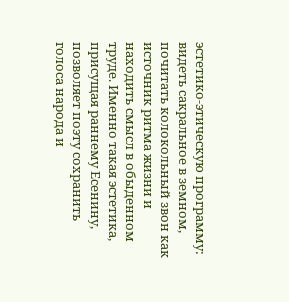эстетико-этическую программу: видеть сакральное в земном, почитать колокольный звон как источник ритма жизни и находить смысл в обыденном труде. Именно такая эстетика, присущая раннему Есенину, позволяет поэту сохранить голоса народа и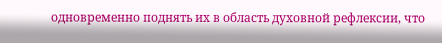одновременно поднять их в область духовной рефлексии, что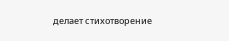делает стихотворение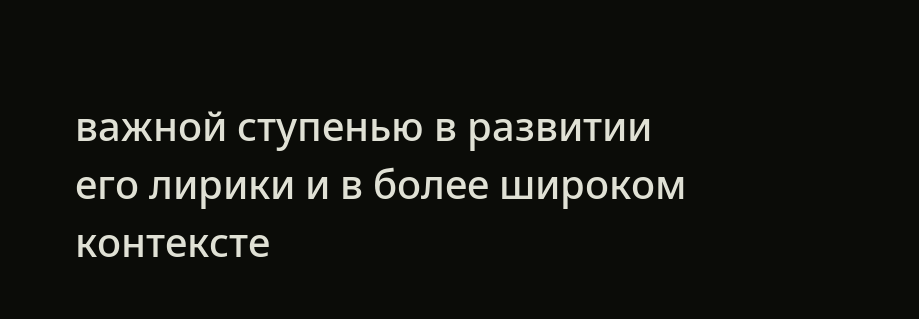важной ступенью в развитии его лирики и в более широком контексте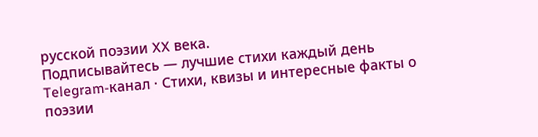русской поэзии XX века.
Подписывайтесь — лучшие стихи каждый день
Telegram-канал · Стихи, квизы и интересные факты о поэзии